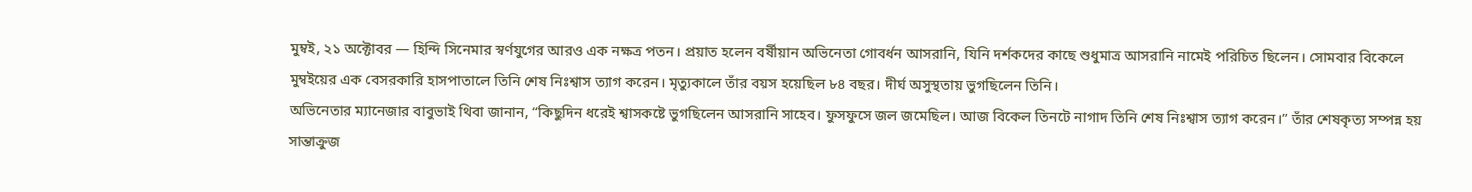মুম্বই, ২১ অক্টোবর — হিন্দি সিনেমার স্বর্ণযুগের আরও এক নক্ষত্র পতন। প্রয়াত হলেন বর্ষীয়ান অভিনেতা গোবর্ধন আসরানি, যিনি দর্শকদের কাছে শুধুমাত্র আসরানি নামেই পরিচিত ছিলেন। সোমবার বিকেলে মুম্বইয়ের এক বেসরকারি হাসপাতালে তিনি শেষ নিঃশ্বাস ত্যাগ করেন। মৃত্যুকালে তাঁর বয়স হয়েছিল ৮৪ বছর। দীর্ঘ অসুস্থতায় ভুগছিলেন তিনি।
অভিনেতার ম্যানেজার বাবুভাই থিবা জানান, “কিছুদিন ধরেই শ্বাসকষ্টে ভুগছিলেন আসরানি সাহেব। ফুসফুসে জল জমেছিল। আজ বিকেল তিনটে নাগাদ তিনি শেষ নিঃশ্বাস ত্যাগ করেন।” তাঁর শেষকৃত্য সম্পন্ন হয় সান্তাক্রুজ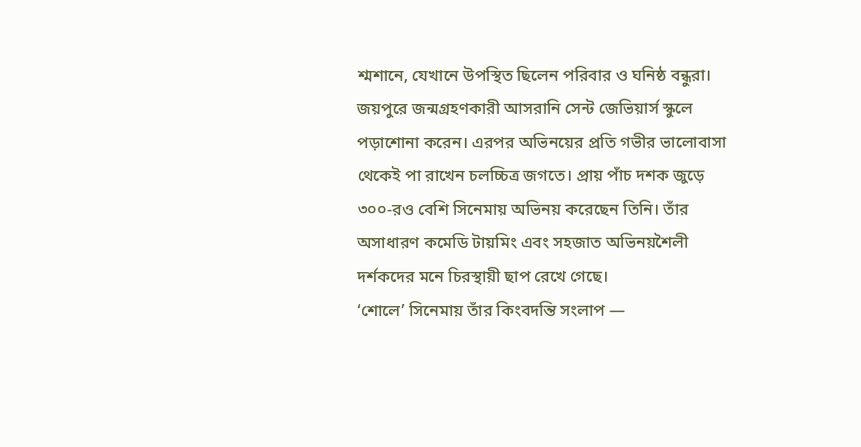শ্মশানে, যেখানে উপস্থিত ছিলেন পরিবার ও ঘনিষ্ঠ বন্ধুরা।
জয়পুরে জন্মগ্রহণকারী আসরানি সেন্ট জেভিয়ার্স স্কুলে পড়াশোনা করেন। এরপর অভিনয়ের প্রতি গভীর ভালোবাসা থেকেই পা রাখেন চলচ্চিত্র জগতে। প্রায় পাঁচ দশক জুড়ে ৩০০-রও বেশি সিনেমায় অভিনয় করেছেন তিনি। তাঁর অসাধারণ কমেডি টায়মিং এবং সহজাত অভিনয়শৈলী দর্শকদের মনে চিরস্থায়ী ছাপ রেখে গেছে।
‘শোলে’ সিনেমায় তাঁর কিংবদন্তি সংলাপ —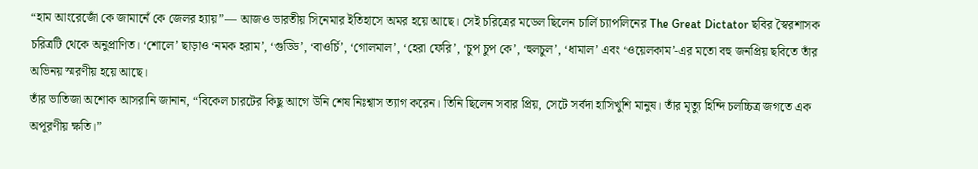“হাম আংরেজোঁ কে জামানেঁ কে জেলর হ্যায়”— আজও ভারতীয় সিনেমার ইতিহাসে অমর হয়ে আছে। সেই চরিত্রের মডেল ছিলেন চার্লি চ্যাপলিনের The Great Dictator ছবির স্বৈরশাসক চরিত্রটি থেকে অনুপ্রাণিত। ‘শোলে’ ছাড়াও ‘নমক হরাম’, ‘গুড্ডি’, ‘বাওর্চি’, ‘গোলমাল’, ‘হেরা ফেরি’, ‘চুপ চুপ কে’, ‘হুলচুল’, ‘ধামাল’ এবং ‘ওয়েলকাম’-এর মতো বহু জনপ্রিয় ছবিতে তাঁর অভিনয় স্মরণীয় হয়ে আছে।
তাঁর ভাতিজা অশোক আসরানি জানান, “বিকেল চারটের কিছু আগে উনি শেষ নিঃশ্বাস ত্যাগ করেন। তিনি ছিলেন সবার প্রিয়, সেটে সর্বদা হাসিখুশি মানুষ। তাঁর মৃত্যু হিন্দি চলচ্চিত্র জগতে এক অপূরণীয় ক্ষতি।”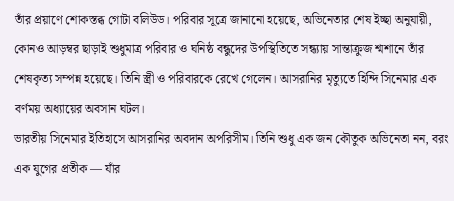তাঁর প্রয়াণে শোকস্তব্ধ গোটা বলিউড। পরিবার সূত্রে জানানো হয়েছে, অভিনেতার শেষ ইচ্ছা অনুযায়ী, কোনও আড়ম্বর ছাড়াই শুধুমাত্র পরিবার ও ঘনিষ্ঠ বন্ধুদের উপস্থিতিতে সন্ধ্যায় সান্তাক্রুজ শ্মশানে তাঁর শেষকৃত্য সম্পন্ন হয়েছে। তিনি স্ত্রী ও পরিবারকে রেখে গেলেন। আসরানির মৃত্যুতে হিন্দি সিনেমার এক বর্ণময় অধ্যায়ের অবসান ঘটল।
ভারতীয় সিনেমার ইতিহাসে আসরানির অবদান অপরিসীম। তিনি শুধু এক জন কৌতুক অভিনেতা নন, বরং এক যুগের প্রতীক — যাঁর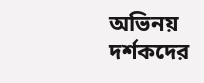অভিনয় দর্শকদের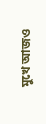মুখে আজও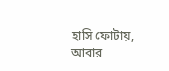হাসি ফোটায়, আবার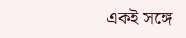একই সঙ্গে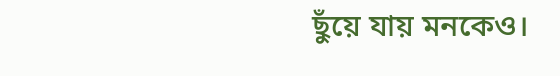ছুঁয়ে যায় মনকেও।